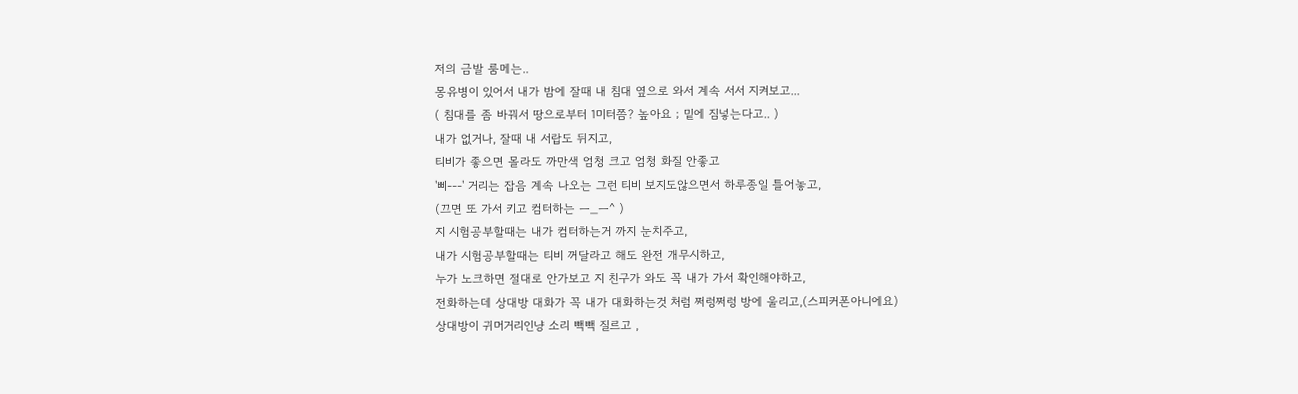저의 금발 룸메는..
몽유병이 있어서 내가 밤에 잘때 내 침대 옆으로 와서 계속 서서 지켜보고...
( 침대를 좀 바꿔서 땅으로부터 1미터쯤? 높아요 ; 밑에 짐넣는다고.. )
내가 없거나, 잘때 내 서랍도 뒤지고,
티비가 좋으면 몰라도 까만색 엄청 크고 엄청 화질 안좋고
'삐---' 거리는 잡음 계속 나오는 그런 티비 보지도않으면서 하루종일 틀어놓고,
(끄면 또 가서 키고 컴터하는 ㅡ_ㅡ^ )
지 시험공부할때는 내가 컴터하는거 까지 눈치주고,
내가 시험공부할때는 티비 꺼달라고 해도 완전 개무시하고,
누가 노크하면 절대로 안가보고 지 친구가 와도 꼭 내가 가서 확인해야하고,
전화하는데 상대방 대화가 꼭 내가 대화하는것 처럼 쩌렁쩌렁 방에 울리고,(스피커폰아니에요)
상대방이 귀머거리인냥 소리 빽빽 질르고 ,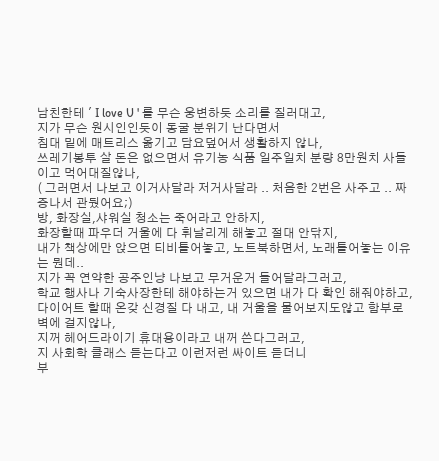남친한테 ' I love U ' 를 무슨 웅변하듯 소리를 질러대고,
지가 무슨 원시인인듯이 동굴 분위기 난다면서
침대 밑에 매트리스 옮기고 담요덮어서 생활하지 않나,
쓰레기봉투 살 돈은 없으면서 유기농 식품 일주일치 분량 8만원치 사들이고 먹어대질않나,
( 그러면서 나보고 이거사달라 저거사달라 .. 처음한 2번은 사주고 .. 짜증나서 관뒀어요;)
방, 화장실,샤워실 청소는 죽어라고 안하지,
화장할때 파우더 거울에 다 휘날리게 해놓고 절대 안닦지,
내가 책상에만 앉으면 티비틀어놓고, 노트북하면서, 노래틀어놓는 이유는 뭔데..
지가 꼭 연약한 공주인냥 나보고 무거운거 들어달라그러고,
학교 행사나 기숙사장한테 해야하는거 있으면 내가 다 확인 해줘야하고,
다이어트 할때 온갖 신경질 다 내고, 내 거울을 물어보지도않고 함부로 벽에 걸지않나,
지꺼 헤어드라이기 휴대용이라고 내꺼 쓴다그러고,
지 사회학 클래스 듣는다고 이런저런 싸이트 듣더니
부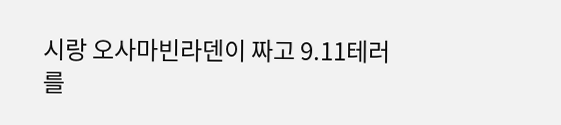시랑 오사마빈라덴이 짜고 9.11테러를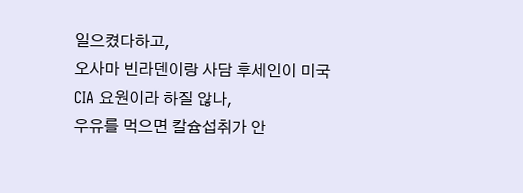일으켰다하고,
오사마 빈라덴이랑 사담 후세인이 미국 CIA 요원이라 하질 않나,
우유를 먹으면 칼슘섭취가 안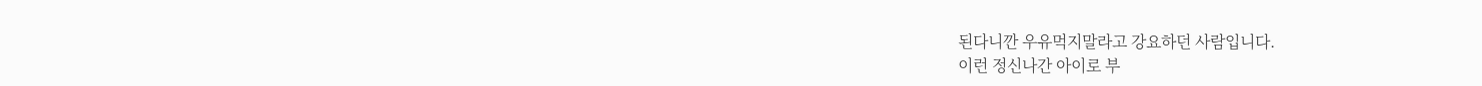된다니깐 우유먹지말라고 강요하던 사람입니다.
이런 정신나간 아이로 부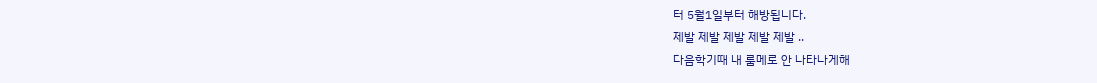터 5월1일부터 해방됩니다.
제발 제발 제발 제발 제발 ..
다음학기때 내 룸메로 안 나타나게해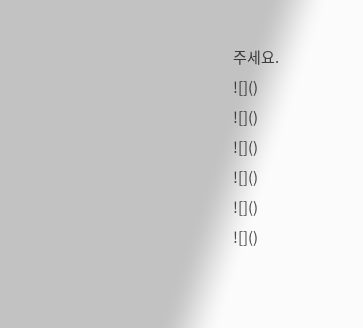주세요.
![]()
![]()
![]()
![]()
![]()
![]()